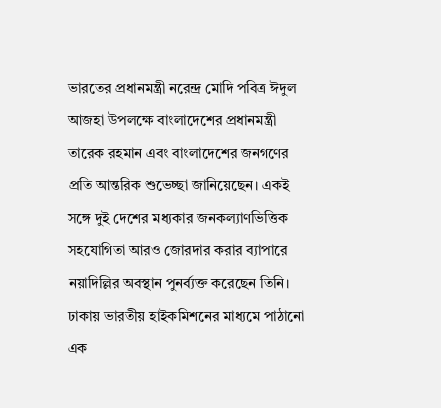ভারতের প্রধানমন্ত্রী নরেন্দ্র মোদি পবিত্র ঈদুল আজহা উপলক্ষে বাংলাদেশের প্রধানমন্ত্রী তারেক রহমান এবং বাংলাদেশের জনগণের প্রতি আন্তরিক শুভেচ্ছা জানিয়েছেন। একই সঙ্গে দুই দেশের মধ্যকার জনকল্যাণভিত্তিক সহযোগিতা আরও জোরদার করার ব্যাপারে নয়াদিল্লির অবস্থান পুনর্ব্যক্ত করেছেন তিনি।
ঢাকায় ভারতীয় হাইকমিশনের মাধ্যমে পাঠানো এক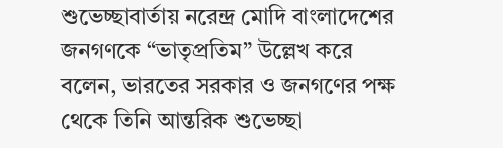শুভেচ্ছাবার্তায় নরেন্দ্র মোদি বাংলাদেশের জনগণকে “ভাতৃপ্রতিম” উল্লেখ করে বলেন, ভারতের সরকার ও জনগণের পক্ষ থেকে তিনি আন্তরিক শুভেচ্ছা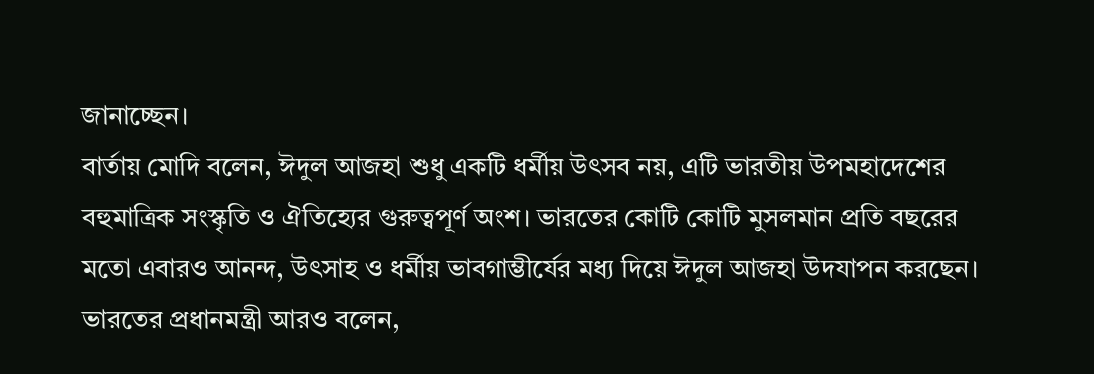জানাচ্ছেন।
বার্তায় মোদি বলেন, ঈদুল আজহা শুধু একটি ধর্মীয় উৎসব নয়, এটি ভারতীয় উপমহাদেশের বহুমাত্রিক সংস্কৃতি ও ঐতিহ্যের গুরুত্বপূর্ণ অংশ। ভারতের কোটি কোটি মুসলমান প্রতি বছরের মতো এবারও আনন্দ, উৎসাহ ও ধর্মীয় ভাবগাম্ভীর্যের মধ্য দিয়ে ঈদুল আজহা উদযাপন করছেন।
ভারতের প্রধানমন্ত্রী আরও বলেন,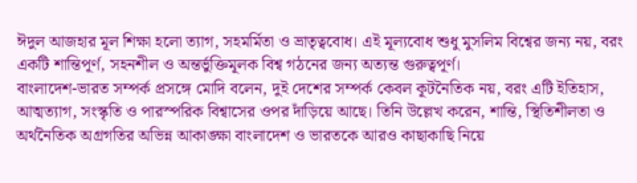ঈদুল আজহার মূল শিক্ষা হলো ত্যাগ, সহমর্মিতা ও ভ্রাতৃত্ববোধ। এই মূল্যবোধ শুধু মুসলিম বিশ্বের জন্য নয়, বরং একটি শান্তিপূর্ণ, সহনশীল ও অন্তর্ভুক্তিমূলক বিশ্ব গঠনের জন্য অত্যন্ত গুরুত্বপূর্ণ।
বাংলাদেশ-ভারত সম্পর্ক প্রসঙ্গে মোদি বলেন, দুই দেশের সম্পর্ক কেবল কূটনৈতিক নয়, বরং এটি ইতিহাস, আত্মত্যাগ, সংস্কৃতি ও পারস্পরিক বিশ্বাসের ওপর দাঁড়িয়ে আছে। তিনি উল্লেখ করেন, শান্তি, স্থিতিশীলতা ও অর্থনৈতিক অগ্রগতির অভিন্ন আকাঙ্ক্ষা বাংলাদেশ ও ভারতকে আরও কাছাকাছি নিয়ে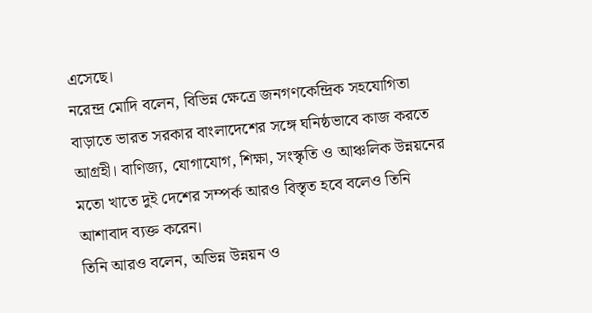এসেছে।
নরেন্দ্র মোদি বলেন, বিভিন্ন ক্ষেত্রে জনগণকেন্দ্রিক সহযোগিতা বাড়াতে ভারত সরকার বাংলাদেশের সঙ্গে ঘনিষ্ঠভাবে কাজ করতে আগ্রহী। বাণিজ্য, যোগাযোগ, শিক্ষা, সংস্কৃতি ও আঞ্চলিক উন্নয়নের মতো খাতে দুই দেশের সম্পর্ক আরও বিস্তৃত হবে বলেও তিনি আশাবাদ ব্যক্ত করেন।
তিনি আরও বলেন, অভিন্ন উন্নয়ন ও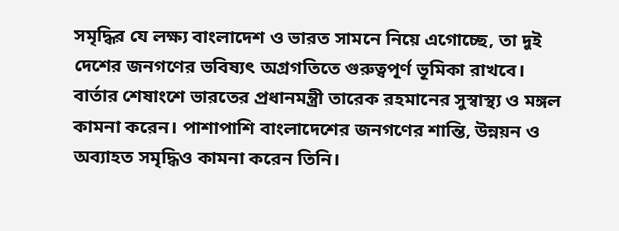সমৃদ্ধির যে লক্ষ্য বাংলাদেশ ও ভারত সামনে নিয়ে এগোচ্ছে, তা দুই দেশের জনগণের ভবিষ্যৎ অগ্রগতিতে গুরুত্বপূর্ণ ভূমিকা রাখবে।
বার্তার শেষাংশে ভারতের প্রধানমন্ত্রী তারেক রহমানের সুস্বাস্থ্য ও মঙ্গল কামনা করেন। পাশাপাশি বাংলাদেশের জনগণের শান্তি, উন্নয়ন ও অব্যাহত সমৃদ্ধিও কামনা করেন তিনি।